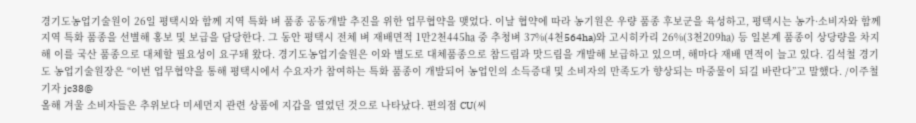경기도농업기술원이 26일 평택시와 함께 지역 특화 벼 품종 공동개발 추진을 위한 업무협약을 맺었다. 이날 협약에 따라 농기원은 우량 품종 후보군을 육성하고, 평택시는 농가·소비자와 함께 지역 특화 품종을 선별해 홍보 및 보급을 담당한다. 그 동안 평택시 전체 벼 재배면적 1만2천445㏊ 중 추청벼 37%(4천564ha)와 고시히카리 26%(3천209㏊) 등 일본계 품종이 상당량을 차지해 이를 국산 품종으로 대체할 필요성이 요구돼 왔다. 경기도농업기술원은 이와 별도로 대체품종으로 참드림과 맛드림을 개발해 보급하고 있으며, 해마다 재배 면적이 늘고 있다. 김석철 경기도 농업기술원장은 “이번 업무협약을 통해 평택시에서 수요자가 참여하는 특화 품종이 개발되어 농업인의 소득증대 및 소비자의 만족도가 향상되는 마중물이 되길 바란다”고 말했다. /이주철기자 jc38@
올해 겨울 소비자들은 추위보다 미세먼지 관련 상품에 지갑을 열었던 것으로 나타났다. 편의점 CU(씨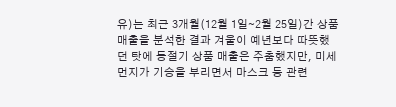유)는 최근 3개월(12월 1일∼2월 25일)간 상품 매출을 분석한 결과 겨울이 예년보다 따뜻했던 탓에 동절기 상품 매출은 주춤했지만, 미세먼지가 기승을 부리면서 마스크 등 관련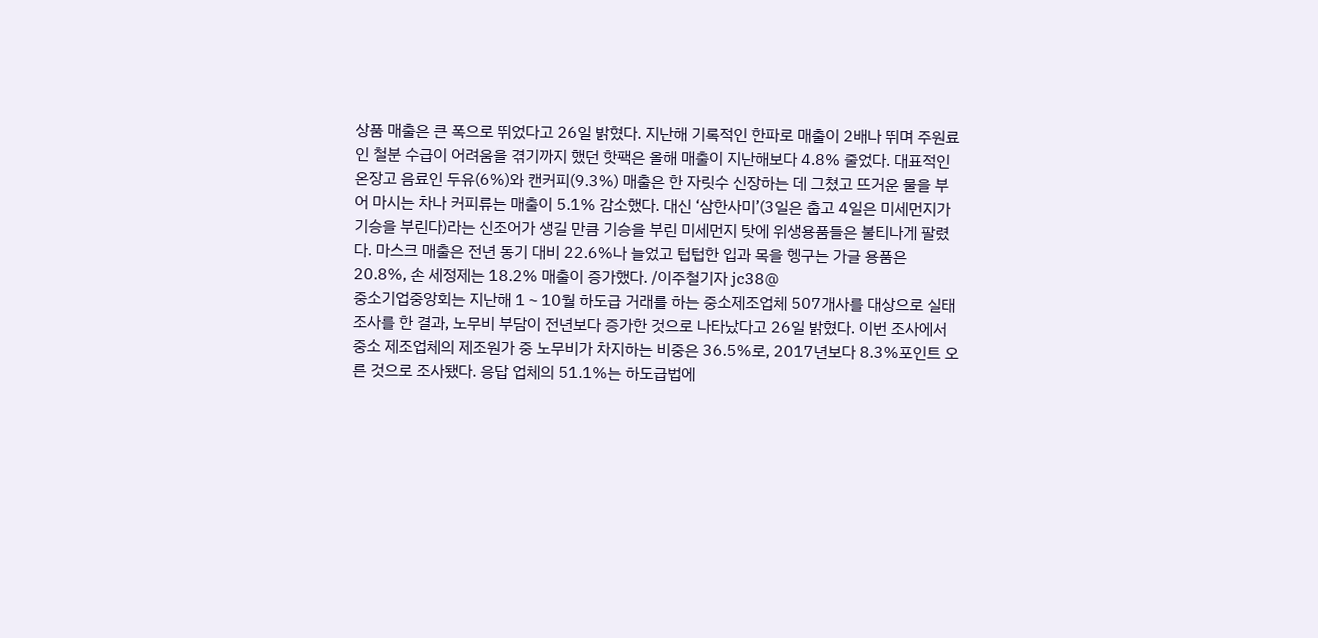상품 매출은 큰 폭으로 뛰었다고 26일 밝혔다. 지난해 기록적인 한파로 매출이 2배나 뛰며 주원료인 철분 수급이 어려움을 겪기까지 했던 핫팩은 올해 매출이 지난해보다 4.8% 줄었다. 대표적인 온장고 음료인 두유(6%)와 캔커피(9.3%) 매출은 한 자릿수 신장하는 데 그쳤고 뜨거운 물을 부어 마시는 차나 커피류는 매출이 5.1% 감소했다. 대신 ‘삼한사미’(3일은 춥고 4일은 미세먼지가 기승을 부린다)라는 신조어가 생길 만큼 기승을 부린 미세먼지 탓에 위생용품들은 불티나게 팔렸다. 마스크 매출은 전년 동기 대비 22.6%나 늘었고 텁텁한 입과 목을 헹구는 가글 용품은 20.8%, 손 세정제는 18.2% 매출이 증가했다. /이주철기자 jc38@
중소기업중앙회는 지난해 1∼10월 하도급 거래를 하는 중소제조업체 507개사를 대상으로 실태조사를 한 결과, 노무비 부담이 전년보다 증가한 것으로 나타났다고 26일 밝혔다. 이번 조사에서 중소 제조업체의 제조원가 중 노무비가 차지하는 비중은 36.5%로, 2017년보다 8.3%포인트 오른 것으로 조사됐다. 응답 업체의 51.1%는 하도급법에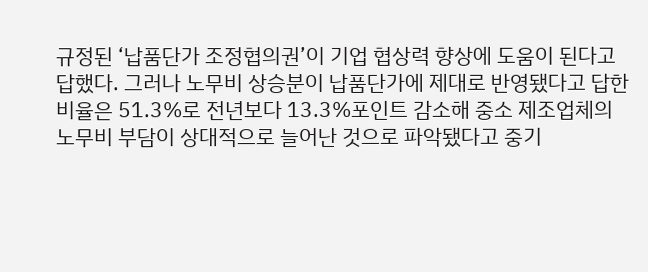규정된 ‘납품단가 조정협의권’이 기업 협상력 향상에 도움이 된다고 답했다. 그러나 노무비 상승분이 납품단가에 제대로 반영됐다고 답한 비율은 51.3%로 전년보다 13.3%포인트 감소해 중소 제조업체의 노무비 부담이 상대적으로 늘어난 것으로 파악됐다고 중기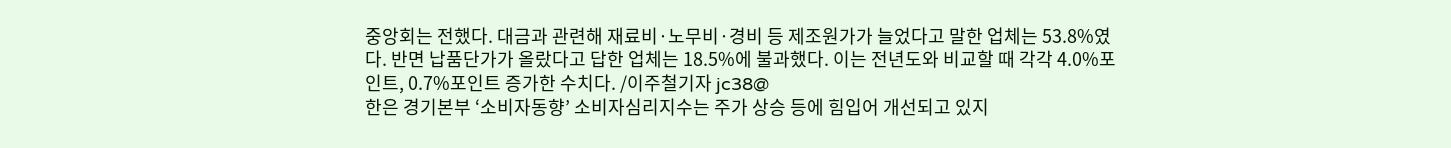중앙회는 전했다. 대금과 관련해 재료비·노무비·경비 등 제조원가가 늘었다고 말한 업체는 53.8%였다. 반면 납품단가가 올랐다고 답한 업체는 18.5%에 불과했다. 이는 전년도와 비교할 때 각각 4.0%포인트, 0.7%포인트 증가한 수치다. /이주철기자 jc38@
한은 경기본부 ‘소비자동향’ 소비자심리지수는 주가 상승 등에 힘입어 개선되고 있지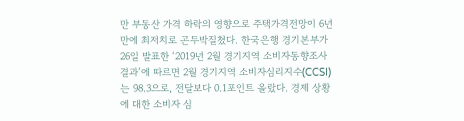만 부동산 가격 하락의 영향으로 주택가격전망이 6년만에 최저치로 곤두박질쳤다. 한국은행 경기본부가 26일 발표한 ‘2019년 2월 경기지역 소비자동향조사 결과’에 따르면 2월 경기지역 소비자심리지수(CCSI)는 98.3으로, 전달보다 0.1포인트 올랐다. 경제 상황에 대한 소비자 심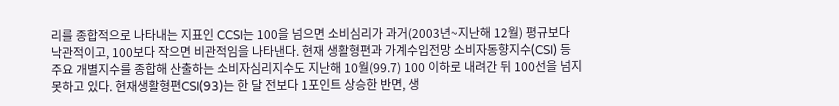리를 종합적으로 나타내는 지표인 CCSI는 100을 넘으면 소비심리가 과거(2003년~지난해 12월) 평규보다 낙관적이고, 100보다 작으면 비관적임을 나타낸다. 현재 생활형편과 가계수입전망 소비자동향지수(CSI) 등 주요 개별지수를 종합해 산출하는 소비자심리지수도 지난해 10월(99.7) 100 이하로 내려간 뒤 100선을 넘지 못하고 있다. 현재생활형편CSI(93)는 한 달 전보다 1포인트 상승한 반면, 생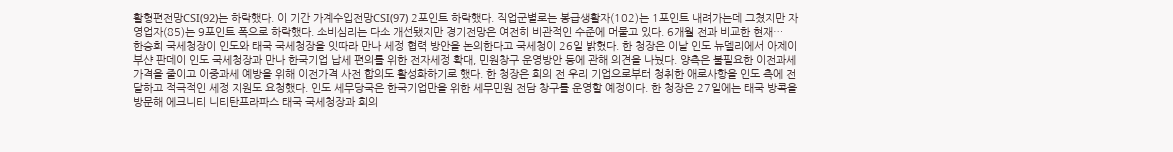활형편전망CSI(92)는 하락했다. 이 기간 가계수입전망CSI(97) 2포인트 하락했다. 직업군별로는 봉급생활자(102)는 1포인트 내려가는데 그쳤지만 자영업자(85)는 9포인트 폭으로 하락했다. 소비심리는 다소 개선됐지만 경기전망은 여전히 비관적인 수준에 머물고 있다. 6개월 전과 비교한 현재…
한승희 국세청장이 인도와 태국 국세청장을 잇따라 만나 세정 협력 방안을 논의한다고 국세청이 26일 밝혔다. 한 청장은 이날 인도 뉴델리에서 아제이 부샨 판데이 인도 국세청장과 만나 한국기업 납세 편의를 위한 전자세정 확대, 민원창구 운영방안 등에 관해 의견을 나눴다. 양측은 불필요한 이전과세 가격을 줄이고 이중과세 예방을 위해 이전가격 사전 합의도 활성화하기로 했다. 한 청장은 회의 전 우리 기업으로부터 청취한 애로사항을 인도 측에 전달하고 적극적인 세정 지원도 요청했다. 인도 세무당국은 한국기업만을 위한 세무민원 전담 창구를 운영할 예정이다. 한 청장은 27일에는 태국 방콕을 방문해 에크니티 니티탄프라파스 태국 국세청장과 회의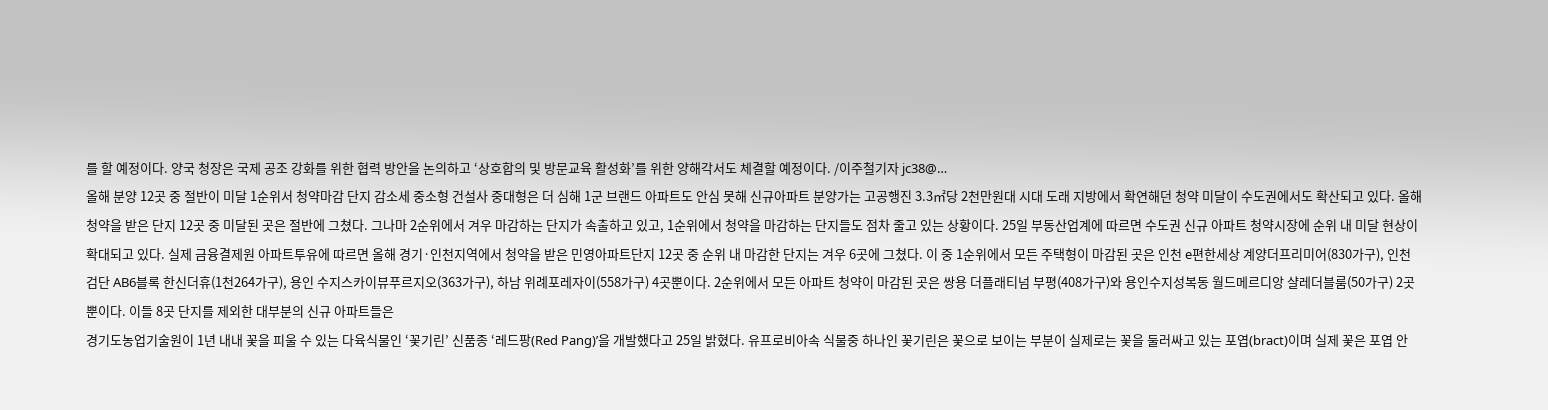를 할 예정이다. 양국 청장은 국제 공조 강화를 위한 협력 방안을 논의하고 ‘상호합의 및 방문교육 활성화’를 위한 양해각서도 체결할 예정이다. /이주철기자 jc38@…
올해 분양 12곳 중 절반이 미달 1순위서 청약마감 단지 감소세 중소형 건설사 중대형은 더 심해 1군 브랜드 아파트도 안심 못해 신규아파트 분양가는 고공행진 3.3㎡당 2천만원대 시대 도래 지방에서 확연해던 청약 미달이 수도권에서도 확산되고 있다. 올해 청약을 받은 단지 12곳 중 미달된 곳은 절반에 그쳤다. 그나마 2순위에서 겨우 마감하는 단지가 속출하고 있고, 1순위에서 청약을 마감하는 단지들도 점차 줄고 있는 상황이다. 25일 부동산업계에 따르면 수도권 신규 아파트 청약시장에 순위 내 미달 현상이 확대되고 있다. 실제 금융결제원 아파트투유에 따르면 올해 경기·인천지역에서 청약을 받은 민영아파트단지 12곳 중 순위 내 마감한 단지는 겨우 6곳에 그쳤다. 이 중 1순위에서 모든 주택형이 마감된 곳은 인천 e편한세상 계양더프리미어(830가구), 인천 검단 AB6블록 한신더휴(1천264가구), 용인 수지스카이뷰푸르지오(363가구), 하남 위례포레자이(558가구) 4곳뿐이다. 2순위에서 모든 아파트 청약이 마감된 곳은 쌍용 더플래티넘 부평(408가구)와 용인수지성복동 월드메르디앙 샬레더블룸(50가구) 2곳뿐이다. 이들 8곳 단지를 제외한 대부분의 신규 아파트들은
경기도농업기술원이 1년 내내 꽃을 피울 수 있는 다육식물인 ‘꽃기린’ 신품종 ‘레드팡(Red Pang)’을 개발했다고 25일 밝혔다. 유프로비아속 식물중 하나인 꽃기린은 꽃으로 보이는 부분이 실제로는 꽃을 둘러싸고 있는 포엽(bract)이며 실제 꽃은 포엽 안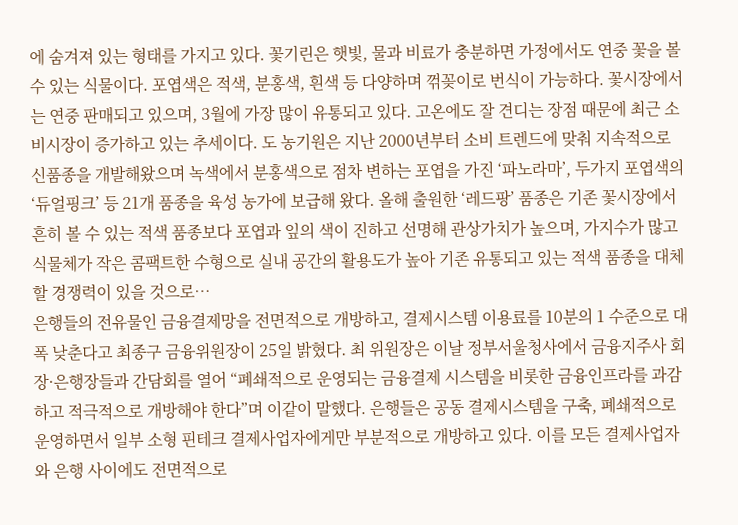에 숨겨져 있는 형태를 가지고 있다. 꽃기린은 햇빛, 물과 비료가 충분하면 가정에서도 연중 꽃을 볼 수 있는 식물이다. 포엽색은 적색, 분홍색, 흰색 등 다양하며 꺾꽂이로 번식이 가능하다. 꽃시장에서는 연중 판매되고 있으며, 3월에 가장 많이 유통되고 있다. 고온에도 잘 견디는 장점 때문에 최근 소비시장이 증가하고 있는 추세이다. 도 농기원은 지난 2000년부터 소비 트렌드에 맞춰 지속적으로 신품종을 개발해왔으며 녹색에서 분홍색으로 점차 변하는 포엽을 가진 ‘파노라마’, 두가지 포엽색의 ‘듀얼핑크’ 등 21개 품종을 육성 농가에 보급해 왔다. 올해 출원한 ‘레드팡’ 품종은 기존 꽃시장에서 흔히 볼 수 있는 적색 품종보다 포엽과 잎의 색이 진하고 선명해 관상가치가 높으며, 가지수가 많고 식물체가 작은 콤팩트한 수형으로 실내 공간의 활용도가 높아 기존 유통되고 있는 적색 품종을 대체할 경쟁력이 있을 것으로…
은행들의 전유물인 금융결제망을 전면적으로 개방하고, 결제시스템 이용료를 10분의 1 수준으로 대폭 낮춘다고 최종구 금융위원장이 25일 밝혔다. 최 위원장은 이날 정부서울청사에서 금융지주사 회장·은행장들과 간담회를 열어 “폐쇄적으로 운영되는 금융결제 시스템을 비롯한 금융인프라를 과감하고 적극적으로 개방해야 한다”며 이같이 말했다. 은행들은 공동 결제시스템을 구축, 폐쇄적으로 운영하면서 일부 소형 핀테크 결제사업자에게만 부분적으로 개방하고 있다. 이를 모든 결제사업자와 은행 사이에도 전면적으로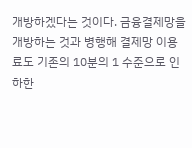개방하겠다는 것이다. 금융결제망을 개방하는 것과 병행해 결제망 이용료도 기존의 10분의 1 수준으로 인하한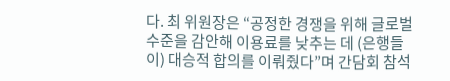다. 최 위원장은 “공정한 경쟁을 위해 글로벌 수준을 감안해 이용료를 낮추는 데 (은행들이) 대승적 합의를 이뤄줬다”며 간담회 참석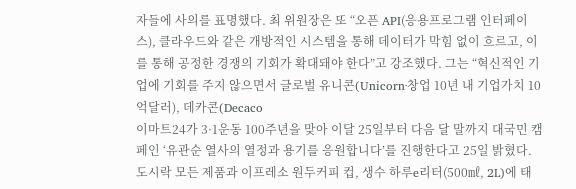자들에 사의를 표명했다. 최 위원장은 또 “오픈 API(응용프로그램 인터페이스), 클라우드와 같은 개방적인 시스템을 통해 데이터가 막힘 없이 흐르고, 이를 통해 공정한 경쟁의 기회가 확대돼야 한다”고 강조했다. 그는 “혁신적인 기업에 기회를 주지 않으면서 글로벌 유니콘(Unicorn·창업 10년 내 기업가치 10억달러), 데카콘(Decaco
이마트24가 3·1운동 100주년을 맞아 이달 25일부터 다음 달 말까지 대국민 캠페인 ‘유관순 열사의 열정과 용기를 응원합니다’를 진행한다고 25일 밝혔다. 도시락 모든 제품과 이프레소 원두커피 컵, 생수 하루e리터(500㎖, 2L)에 태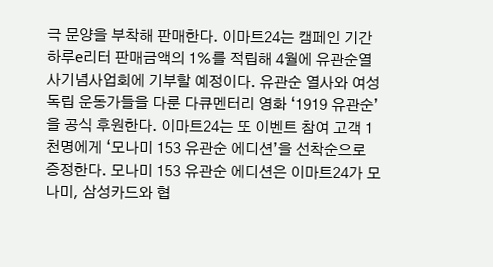극 문양을 부착해 판매한다. 이마트24는 캠페인 기간 하루e리터 판매금액의 1%를 적립해 4월에 유관순열사기념사업회에 기부할 예정이다. 유관순 열사와 여성 독립 운동가들을 다룬 다큐멘터리 영화 ‘1919 유관순’을 공식 후원한다. 이마트24는 또 이벤트 참여 고객 1천명에게 ‘모나미 153 유관순 에디션’을 선착순으로 증정한다. 모나미 153 유관순 에디션은 이마트24가 모나미, 삼성카드와 협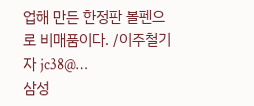업해 만든 한정판 볼펜으로 비매품이다. /이주철기자 jc38@…
삼성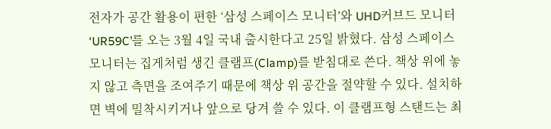전자가 공간 활용이 편한 ‘삼성 스페이스 모니터’와 UHD커브드 모니터 ‘UR59C’를 오는 3월 4일 국내 출시한다고 25일 밝혔다. 삼성 스페이스 모니터는 집게처럼 생긴 클램프(Clamp)를 받침대로 쓴다. 책상 위에 놓지 않고 측면을 조여주기 때문에 책상 위 공간을 절약할 수 있다. 설치하면 벽에 밀착시키거나 앞으로 당겨 쓸 수 있다. 이 클램프형 스탠드는 최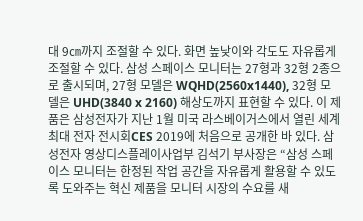대 9㎝까지 조절할 수 있다. 화면 높낮이와 각도도 자유롭게 조절할 수 있다. 삼성 스페이스 모니터는 27형과 32형 2종으로 출시되며, 27형 모델은 WQHD(2560x1440), 32형 모델은 UHD(3840 x 2160) 해상도까지 표현할 수 있다. 이 제품은 삼성전자가 지난 1월 미국 라스베이거스에서 열린 세계 최대 전자 전시회CES 2019에 처음으로 공개한 바 있다. 삼성전자 영상디스플레이사업부 김석기 부사장은 “삼성 스페이스 모니터는 한정된 작업 공간을 자유롭게 활용할 수 있도록 도와주는 혁신 제품을 모니터 시장의 수요를 새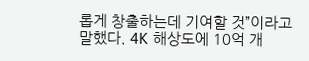롭게 창출하는데 기여할 것”이라고 말했다. 4K 해상도에 10억 개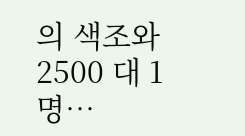의 색조와 2500 대 1 명…